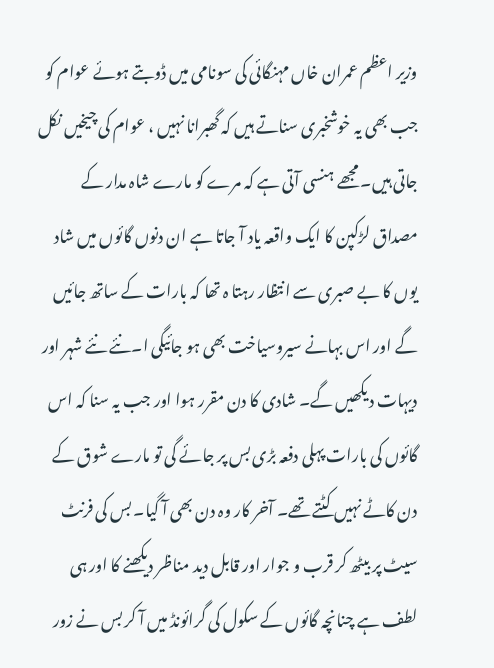وزیر اعظم عمران خاں مہنگائی کی سونامی میں ڈوبتے ہوئے عوام کو جب بھی یہ خوشخبری سناتے ہیں کہ گھبرانا نہیں ، عوام کی چیخیں نکل جاتی ہیں۔ مجھے ہنسی آتی ہے کہ مرے کو مارے شاہ مدار کے مصداق لڑکپن کا ایک واقعہ یاد آ جاتا ہے ان دنوں گائوں میں شاد یوں کا بے صبری سے انتظار رہتا ہ تھا کہ بارات کے ساتھ جائیں گے اور اس بہانے سیروسیاخت بھی ہو جائیگی ا۔نئے نئے شہر اور دیہات دیکھیں گے۔ شادی کا دن مقرر ہوا اور جب یہ سنا کہ اس گائوں کی بارات پہلی دفعہ بڑی بس پر جائے گی تو مارے شوق کے دن کاٹے نہیں کٹتے تھے۔ آخر کار وہ دن بھی آ گیا۔ بس کی فرنٹ سیٹ پر بیٹھ کر قرب و جوار اور قابل دید مناظر دیکھنے کا اور ہی لطف ہے چنانچہ گائوں کے سکول کی گرائونڈ میں آ کر بس نے زور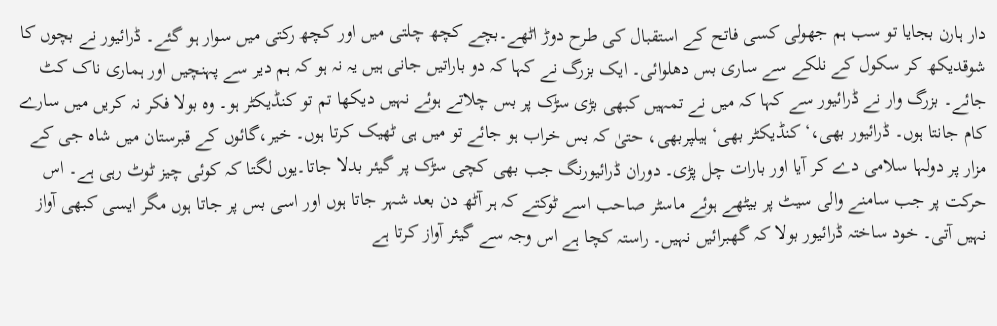دار ہارن بجایا تو سب ہم جھولی کسی فاتح کے استقبال کی طرح دوڑ اٹھے۔بچے کچھ چلتی میں اور کچھ رکتی میں سوار ہو گئے۔ ڈرائیور نے بچوں کا شوقدیکھ کر سکول کے نلکے سے ساری بس دھلوائی۔ ایک بزرگ نے کہا کہ دو باراتیں جانی ہیں یہ نہ ہو کہ ہم دیر سے پہنچیں اور ہماری ناک کٹ جائے۔ بزرگ وار نے ڈرائیور سے کہا کہ میں نے تمہیں کبھی بڑی سڑک پر بس چلاتے ہوئے نہیں دیکھا تم تو کنڈیکٹر ہو۔ وہ بولا فکر نہ کریں میں سارے کام جانتا ہوں۔ ڈرائیور بھی،‘ کنڈیکٹر بھی‘ ہیلپربھی، حتیٰ کہ بس خراب ہو جائے تو میں ہی ٹھیک کرتا ہوں۔ خیر،گائوں کے قبرستان میں شاہ جی کے مزار پر دولہا سلامی دے کر آیا اور بارات چل پڑی۔ دوران ڈرائیورنگ جب بھی کچی سڑک پر گیئر بدلا جاتا۔یوں لگتا کہ کوئی چیز ٹوٹ رہی ہے۔ اس حرکت پر جب سامنے والی سیٹ پر بیٹھے ہوئے ماسٹر صاحب اسے ٹوکتے کہ ہر آٹھ دن بعد شہر جاتا ہوں اور اسی بس پر جاتا ہوں مگر ایسی کبھی آواز نہیں آتی۔ خود ساختہ ڈرائیور بولا کہ گھبرائیں نہیں۔ راستہ کچا ہے اس وجہ سے گیئر آواز کرتا ہے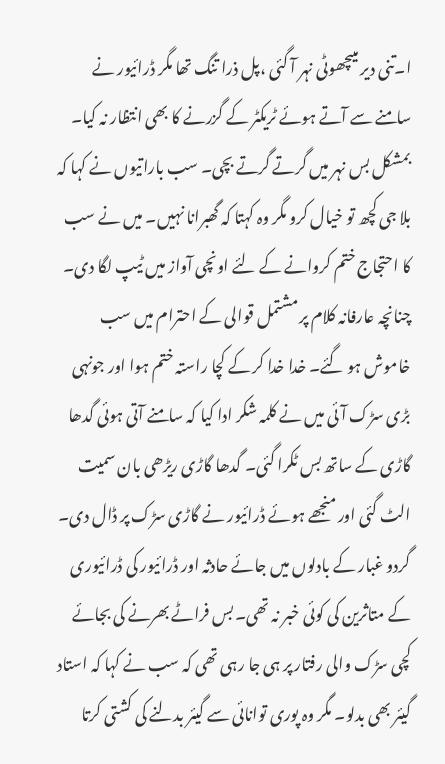ا۔تنی دیر میںچھوٹی نہر آ گئی ،پل ذرا تنگ تھا مگر ڈرائیور نے سامنے سے آتے ہوئے ٹریکٹر کے گزرنے کا بھی انتظار نہ کیا۔ بمشکل بس نہر میں گرتے گرتے بچی۔ سب باراتیوں نے کہا کہ بلا جی کچھ تو خیال کرو مگر وہ کہتا کہ گھبرانا نہیں۔ میں نے سب کا احتجاج ختم کروانے کے لئے اونچی آواز میں ٹیپ لگا دی۔ چنانچہ عارفانہ کلام پر مشتمل قوالی کے احترام میں سب خاموش ہو گئے۔ خدا خدا کر کے کچا راستہ ختم ہوا اور جونہی بڑی سڑک آئی میں نے کلمہ شکر ادا کیا کہ سامنے آتی ہوئی گدھا گاڑی کے ساتھ بس ٹکرا گئی۔ گدھا گاڑی ریڑھی بان سمیت الٹ گئی اور منجھے ہوئے ڈرائیور نے گاڑی سڑک پر ڈال دی۔ گردو غبار کے بادلوں میں جائے حادثہ اور ڈرائیور کی ڈرائیوری کے متاثرین کی کوئی خبر نہ تھی۔ بس فراٹے بھرنے کی بجائے کچی سڑک والی رفتار پر ہی جا رہی تھی کہ سب نے کہا کہ استاد گیئر بھی بدلو۔ مگر وہ پوری توانائی سے گیئر بدلنے کی کشتی کرتا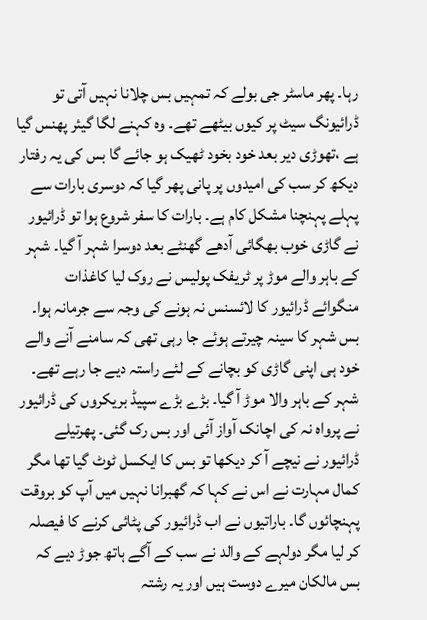رہا۔ پھر ماسٹر جی بولے کہ تمہیں بس چلانا نہیں آتی تو ڈرائیونگ سیٹ پر کیوں بیٹھے تھے۔ وہ کہنے لگا گیئر پھنس گیا ہے ،تھوڑی دیر بعد خود بخود ٹھیک ہو جائے گا بس کی یہ رفتار دیکھ کر سب کی امیدوں پر پانی پھر گیا کہ دوسری بارات سے پہلے پہنچنا مشکل کام ہے۔ بارات کا سفر شروع ہوا تو ڈرائیور نے گاڑی خوب بھگائی آدھے گھنٹے بعد دوسرا شہر آ گیا۔ شہر کے باہر والے موڑ پر ٹریفک پولیس نے روک لیا کاغذات منگوائے ڈرائیور کا لائسنس نہ ہونے کی وجہ سے جرمانہ ہوا۔ بس شہر کا سینہ چیرتے ہوئے جا رہی تھی کہ سامنے آنے والے خود ہی اپنی گاڑی کو بچانے کے لئے راستہ دیے جا رہے تھے۔ شہر کے باہر والا موڑ آ گیا۔ بڑے بڑے سپیڈ بریکروں کی ڈرائیور نے پرواہ نہ کی اچانک آواز آئی اور بس رک گئی۔ پھرتیلے ڈرائیور نے نیچے آ کر دیکھا تو بس کا ایکسل ٹوٹ گیا تھا مگر کمال مہارت نے اس نے کہا کہ گھبرانا نہیں میں آپ کو بروقت پہنچائوں گا۔ باراتیوں نے اب ڈرائیور کی پٹائی کرنے کا فیصلہ کر لیا مگر دولہے کے والد نے سب کے آگے ہاتھ جوڑ دیے کہ بس مالکان میرے دوست ہیں اور یہ رشتہ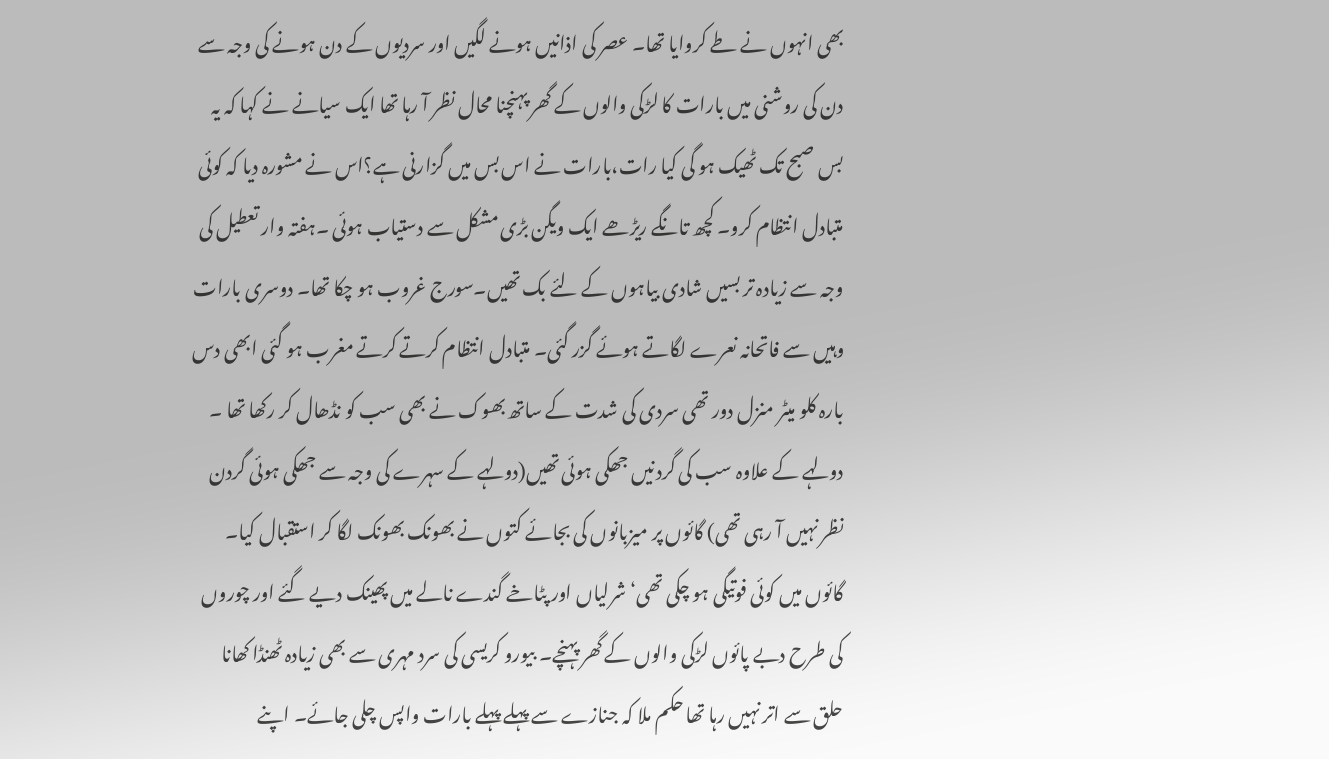بھی انہوں نے طے کروایا تھا۔ عصر کی اذانیں ہونے لگیں اور سردیوں کے دن ہونے کی وجہ سے دن کی روشنی میں بارات کا لڑکی والوں کے گھر پہنچنا محال نظر آ رہا تھا ایک سیانے نے کہا کہ یہ بس صبح تک ٹھیک ہو گی کیا رات،بارات نے اس بس میں گزارنی ہے؟اس نے مشورہ دیا کہ کوئی متبادل انتظام کرو۔ کچھ تانگے ریڑھے ایک ویگن بڑی مشکل سے دستیاب ہوئی ۔ہفتہ وار تعطیل کی وجہ سے زیادہ تر بسیں شادی بیاہوں کے لئے بک تھیں۔سورج غروب ہو چکا تھا۔ دوسری بارات وہیں سے فاتحانہ نعرے لگاتے ہوئے گزر گئی۔ متبادل انتظام کرتے کرتے مغرب ہو گئی ابھی دس بارہ کلو میٹر منزل دور تھی سردی کی شدت کے ساتھ بھوک نے بھی سب کو نڈھال کر رکھا تھا ۔ دولہے کے علاوہ سب کی گردنیں جھکی ہوئی تھیں(دولہے کے سہرے کی وجہ سے جھکی ہوئی گردن نظر نہیں آ رہی تھی) گائوں پر میزبانوں کی بجائے کتوں نے بھونک بھونک لگا کر استقبال کیا۔ گائوں میں کوئی فوتیگی ہو چکی تھی‘ شرلیاں اور پٹاخے گندے نالے میں پھینک دیے گئے اور چوروں کی طرح دبے پائوں لڑکی والوں کے گھر پہنچے۔ بیورو کریسی کی سرد مہری سے بھی زیادہ ٹھنڈا کھانا حلق سے اتر نہیں رہا تھا حکم ملا کہ جنازے سے پہلے پہلے بارات واپس چلی جائے۔ اپنے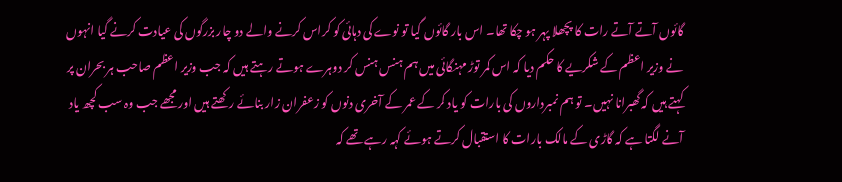گائوں آتے آتے رات کا پچھلا پہر ہو چکا تھا۔ اس بار گائوں گیا تو نوے کی دہائی کو کراس کرنے والے دو چار بزرگوں کی عیادت کرنے گیا انہوں نے وزیر اعظم کے شکریے کا حکم دیا کہ اس کمر توڑ مہنگائی میں ہم ہنس ہنس کر دوہرے ہوتے رہتے ہیں کہ جب وزیر اعظم صاحب ہر بحران پر کہتے ہیں کہ گھبرانا نہیں۔ تو ہم نمبرداروں کی بارات کو یاد کر کے عمر کے آخری دنوں کو زعفران زار بنائے رکھتے ہیں اور مجھے جب وہ سب کچھ یاد آنے لگتا ہے کہ گاڑی کے مالک بارات کا استقبال کرتے ہوئے کہہ رہے تھے کہ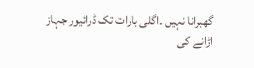گھبرانا نہیں ۔اگلی بارات تک ڈرائیور جہاز اڑانے کی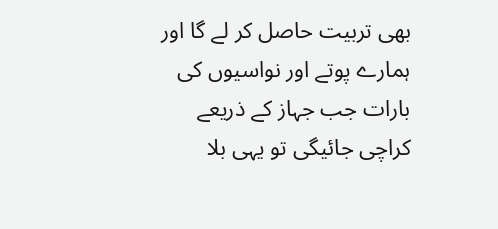بھی تربیت حاصل کر لے گا اور ہمارے پوتے اور نواسیوں کی بارات جب جہاز کے ذریعے کراچی جائیگی تو یہی بلا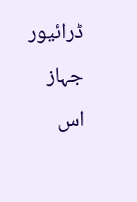ڈرائیور جہاز اس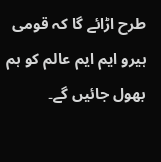طرح اڑائے گا کہ قومی ہیرو ایم ایم عالم کو ہم بھول جائیں گے۔